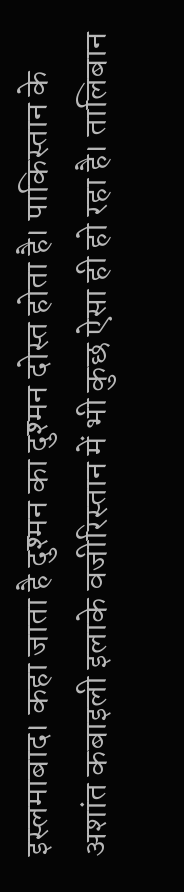इस्लमाबाद। कहा जाता है दुश्मन का दुश्मन दोस्त होता है। पाकिस्तान के अशांत कबाइली इलाके वजीरिस्तान में भी कुछ ऐसा ही हो रहा है। तालिबान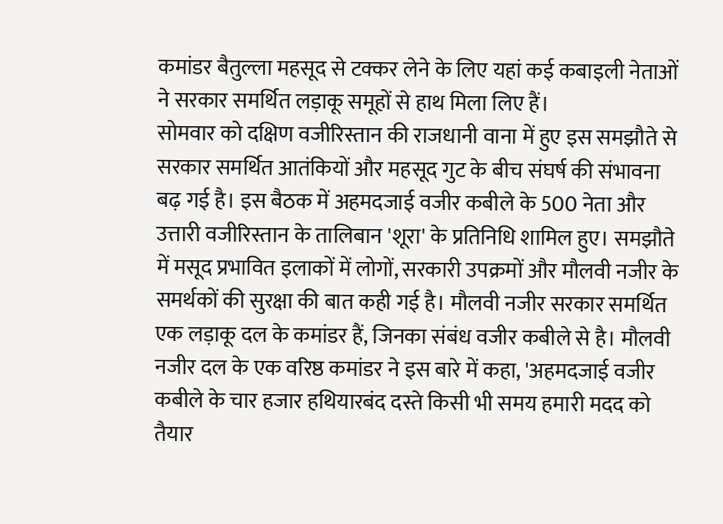कमांडर बैतुल्ला महसूद से टक्कर लेने के लिए यहां कई कबाइली नेताओं ने सरकार समर्थित लड़ाकू समूहों से हाथ मिला लिए हैं।
सोमवार को दक्षिण वजीरिस्तान की राजधानी वाना में हुए इस समझौते से सरकार समर्थित आतंकियों और महसूद गुट के बीच संघर्ष की संभावना बढ़ गई है। इस बैठक में अहमदजाई वजीर कबीले के 500 नेता और उत्तारी वजीरिस्तान के तालिबान 'शूरा' के प्रतिनिधि शामिल हुए। समझौते में मसूद प्रभावित इलाकों में लोगों, सरकारी उपक्रमों और मौलवी नजीर के समर्थकों की सुरक्षा की बात कही गई है। मौलवी नजीर सरकार समर्थित एक लड़ाकू दल के कमांडर हैं, जिनका संबंध वजीर कबीले से है। मौलवी नजीर दल के एक वरिष्ठ कमांडर ने इस बारे में कहा, 'अहमदजाई वजीर कबीले के चार हजार हथियारबंद दस्ते किसी भी समय हमारी मदद को तैयार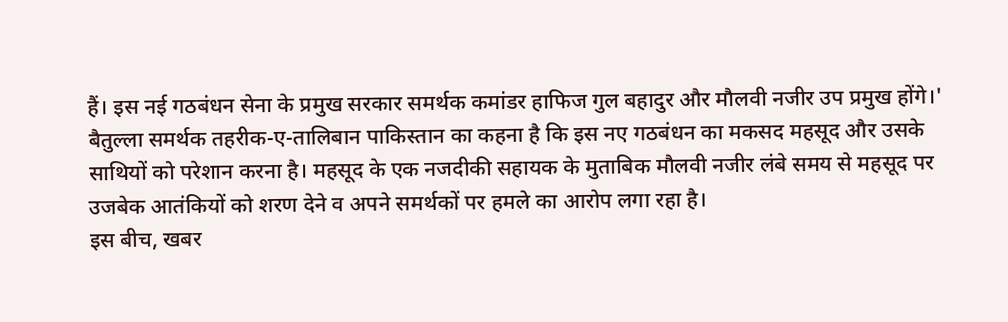हैं। इस नई गठबंधन सेना के प्रमुख सरकार समर्थक कमांडर हाफिज गुल बहादुर और मौलवी नजीर उप प्रमुख होंगे।'
बैतुल्ला समर्थक तहरीक-ए-तालिबान पाकिस्तान का कहना है कि इस नए गठबंधन का मकसद महसूद और उसके साथियों को परेशान करना है। महसूद के एक नजदीकी सहायक के मुताबिक मौलवी नजीर लंबे समय से महसूद पर उजबेक आतंकियों को शरण देने व अपने समर्थकों पर हमले का आरोप लगा रहा है।
इस बीच, खबर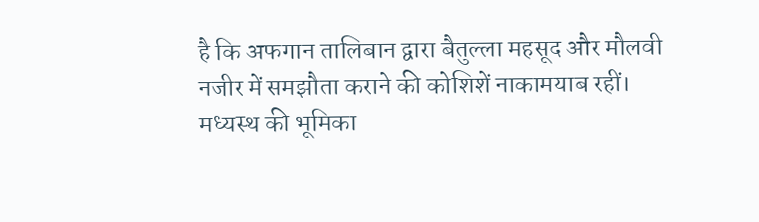है कि अफगान तालिबान द्वारा बैतुल्ला महसूद और मौलवी नजीर में समझौता कराने की कोशिशें नाकामयाब रहीं। मध्यस्थ की भूमिका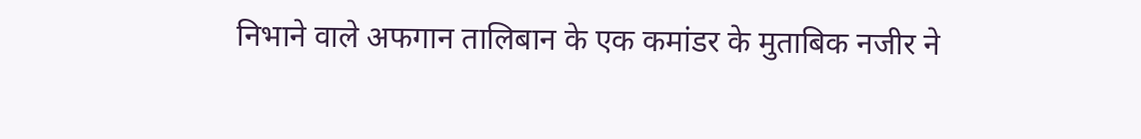निभाने वाले अफगान तालिबान के एक कमांडर के मुताबिक नजीर ने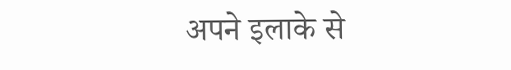अपने इलाके से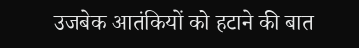उजबेक आतंकियों को हटाने की बात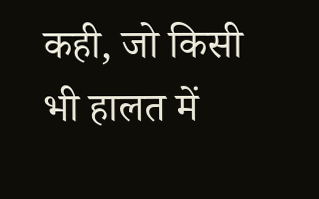कही, जो किसी भी हालत में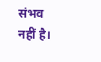संभव नहीं है।